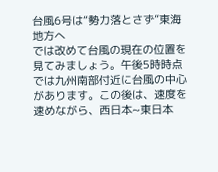台風6号は“勢力落とさず”東海地方へ
では改めて台風の現在の位置を見てみましょう。午後5時時点では九州南部付近に台風の中心があります。この後は、速度を速めながら、西日本~東日本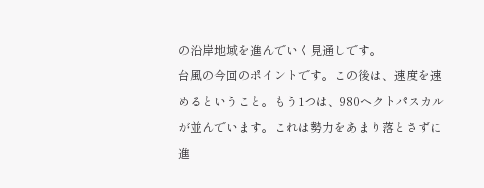の沿岸地域を進んでいく見通しです。
台風の今回のポイントです。この後は、速度を速めるということ。もう1つは、980ヘクトパスカルが並んでいます。これは勢力をあまり落とさずに進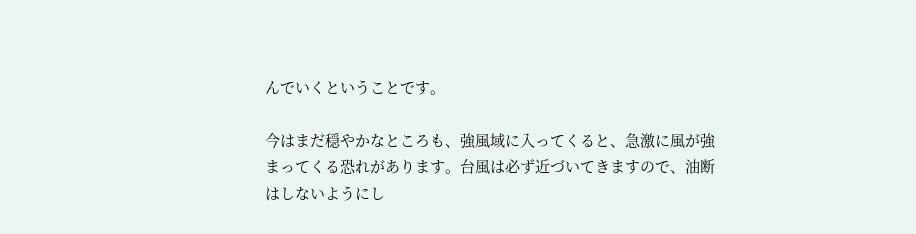んでいくということです。

今はまだ穏やかなところも、強風域に入ってくると、急激に風が強まってくる恐れがあります。台風は必ず近づいてきますので、油断はしないようにし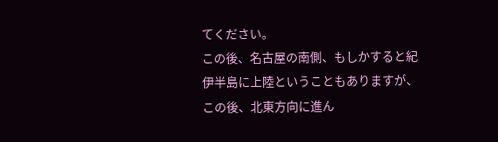てください。
この後、名古屋の南側、もしかすると紀伊半島に上陸ということもありますが、この後、北東方向に進ん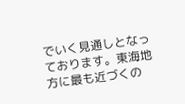でいく見通しとなっております。東海地方に最も近づくの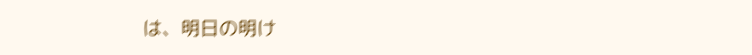は、明日の明け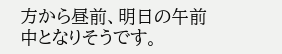方から昼前、明日の午前中となりそうです。